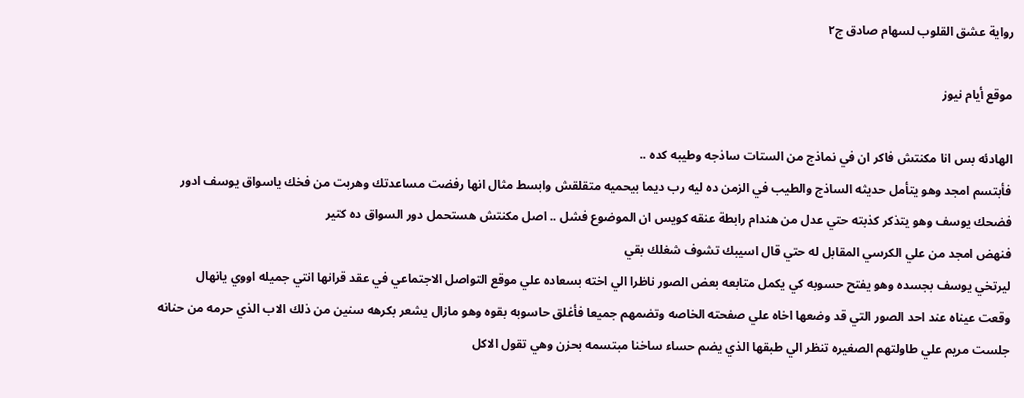رواية عشق القلوب لسهام صادق ج٢

موقع أيام نيوز

الهادئه بس انا مكنتش فاكر ان في نماذج من الستات ساذجه وطيبه كده ..
فأبتسم امجد وهو يتأمل حديثه الساذج والطيب في الزمن ده ليه رب ديما بيحميه متقلقش وابسط مثال انها رفضت مساعدتك وهربت من فخك ياسواق يوسف ادور
فضحك يوسف وهو يتذكر كذبته حتي عدل من هندام رابطة عنقه كويس ان الموضوع فشل .. اصل مكنتش هستحمل دور السواق ده كتير
فنهض امجد من علي الكرسي المقابل له حتي قال اسيبك تشوف شغلك بقي
ليرتخي يوسف بجسده وهو يفتح حسوبه كي يكمل متابعه بعض الصور ناظرا الي اخته بسعاده علي موقع التواصل الاجتماعي في عقد قرانها انتي جميله اووي يانهال
وقعت عيناه عند احد الصور التي قد وضعها اخاه علي صفحته الخاصه وتضمهم جميعا فأغلق حاسوبه بقوه وهو مازال يشعر بكرهه سنين من ذلك الاب الذي حرمه من حنانه
جلست مريم علي طاولتهم الصغيره تنظر الي طبقها الذي يضم حساء ساخنا مبتسمه بحزن وهي تقول الاكل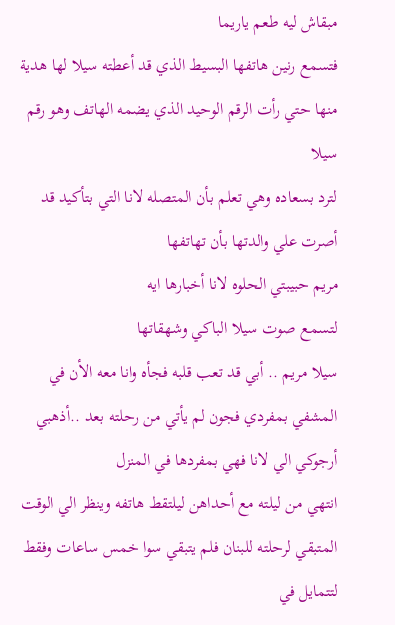مبقاش ليه طعم ياريما
فتسمع رنين هاتفها البسيط الذي قد أعطته سيلا لها هدية منها حتي رأت الرقم الوحيد الذي يضمه الهاتف وهو رقم سيلا
لترد بسعاده وهي تعلم بأن المتصله لانا التي بتأكيد قد أصرت علي والدتها بأن تهاتفها
مريم حبيبتي الحلوه لانا أخبارها ايه
لتسمع صوت سيلا الباكي وشهقاتها
سيلا مريم .. أبي قد تعب قلبه فجأه وانا معه الأن في المشفي بمفردي فجون لم يأتي من رحلته بعد ..أذهبي أرجوكي الي لانا فهي بمفردها في المنزل
انتهي من ليلته مع أحداهن ليلتقط هاتفه وينظر الي الوقت المتبقي لرحلته للبنان فلم يتبقي سوا خمس ساعات وفقط
لتتمايل في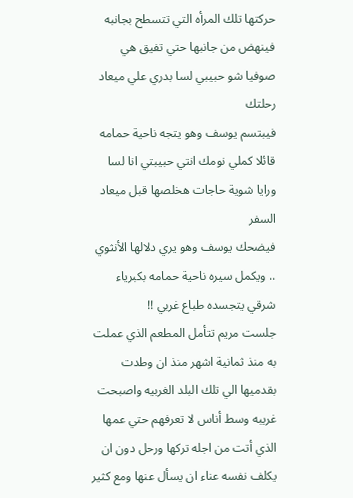حركتها تلك المرأه التي تتسطح بجانبه فينهض من جانبها حتي تفيق هي
صوفيا شو حبيبي لسا بدري علي ميعاد رحلتك
فيبتسم يوسف وهو يتجه ناحية حمامه قائلا كملي نومك انتي حبيبتي انا لسا ورايا شوية حاجات هخلصها قبل ميعاد السفر
فيضحك يوسف وهو يري دلالها الأنثوي .. ويكمل سيره ناحية حمامه بكبرياء شرقي يتجسده طباع غربي !!
جلست مريم تتأمل المطعم الذي عملت به منذ ثمانية اشهر منذ ان وطدت بقدميها الي تلك البلد الغربيه واصبحت غريبه وسط أناس لا تعرفهم حتي عمها الذي أتت من اجله تركها ورحل دون ان يكلف نفسه عناء ان يسأل عنها ومع كثير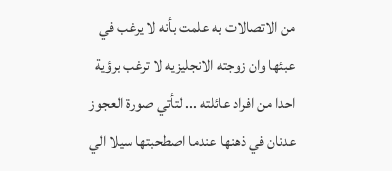من الاتصالات به علمت بأنه لا يرغب في عبئها وان زوجته الانجليزيه لا ترغب برؤية احدا من افراد عائلته ... لتأتي صورة العجوز عدنان في ذهنها عندما اصطحبتها سيلا الي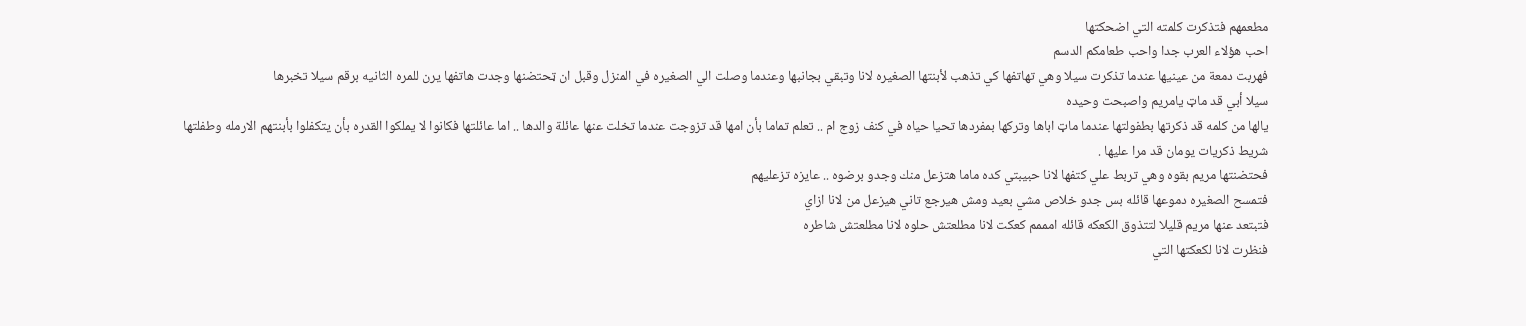مطعمهم فتذكرت كلمته التي اضحكتها
احب هؤلاء العرب جدا واحب طعامكم الدسم
فهربت دمعة من عينيها عندما تذكرت سيلا وهي تهاتفها كي تذهب لأبنتها الصغيره لانا وتبقي بجانبها وعندما وصلت الي الصغيره في المنزل وقبل ان ټحتضنها وجدت هاتفها يرن للمره الثانيه برقم سيلا تخبرها
سيلا أبي قد ماټ يامريم واصبحت وحيده
يالها من كلمه قد ذكرتها بطفولتها عندما ماټ اباها وتركها بمفردها تحيا حياه في كنف زوج ام .. تعلم تماما بأن امها قد تزوجت عندما تخلت عنها عائلة والدها .. اما عائلتها فكانوا لا يملكوا القدره بأن يتكفلوا بأبنتهم الارمله وطفلتها
شريط ذكريات يومان قد مرا عليها .
فحتضنتها مريم بقوه وهي تربط علي كتفها لانا حبيبتي كده ماما هتزعل منك وجدو برضوه .. عايزه تزعليهم
فتمسح الصغيره دموعها قائله بس جدو خلاص مشي بعيد ومش هيرجع تاني هيزعل من لانا ازاي
فتبتعد عنها مريم قليلا لتتذوق الكعكه قائله امممم كعكت لانا مطلعتش حلوه لانا مطلعتش شاطره
فنظرت لانا لكعكتها التي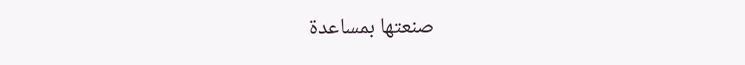صنعتها بمساعدة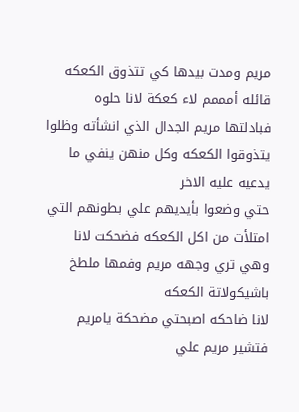مريم ومدت بيدها كي تتذوق الكعكه قائله أمممم لاء كعكة لانا حلوه
فبادلتها مريم الجدال الذي انشأته وظلوا يتذوقوا الكعكه وكل منهن ينفي ما يدعيه عليه الاخر
حتي وضعوا بأيديهم علي بطونهم التي امتلأت من اكل الكعكه فضحكت لانا وهي تري وجهه مريم وفمها ملطخ باشيكولاتة الكعكه
لانا ضاحكه اصبحتي مضحكة يامريم
فتشير مريم علي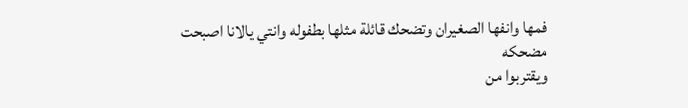فمها وانفها الصغيران وتضحك قائلة مثلها بطفوله وانتي يالانا اصبحت مضحكه
ويقتربوا من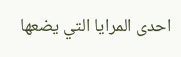احدى المرايا التي يضعها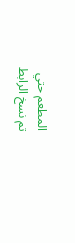المطعم حتي
تم نسخ الرابط